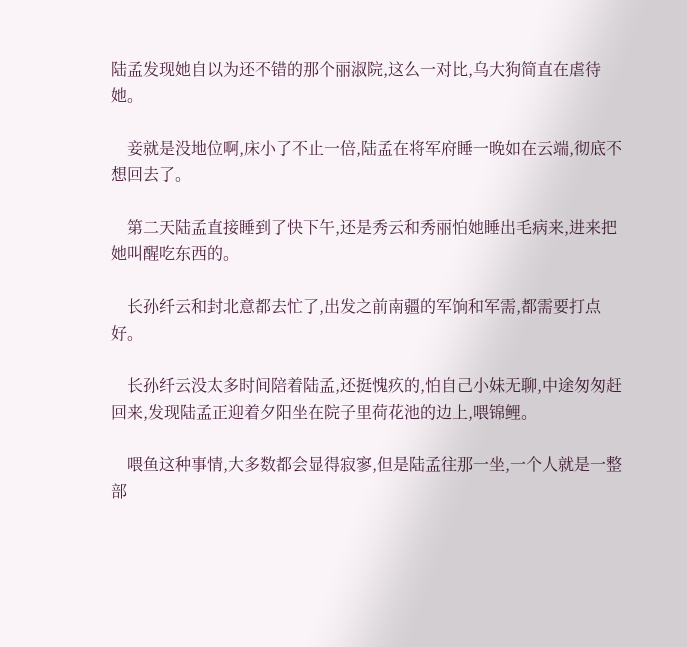陆孟发现她自以为还不错的那个丽淑院,这么一对比,乌大狗简直在虐待她。

    妾就是没地位啊,床小了不止一倍,陆孟在将军府睡一晚如在云端,彻底不想回去了。

    第二天陆孟直接睡到了快下午,还是秀云和秀丽怕她睡出毛病来,进来把她叫醒吃东西的。

    长孙纤云和封北意都去忙了,出发之前南疆的军饷和军需,都需要打点好。

    长孙纤云没太多时间陪着陆孟,还挺愧疚的,怕自己小妹无聊,中途匆匆赶回来,发现陆孟正迎着夕阳坐在院子里荷花池的边上,喂锦鲤。

    喂鱼这种事情,大多数都会显得寂寥,但是陆孟往那一坐,一个人就是一整部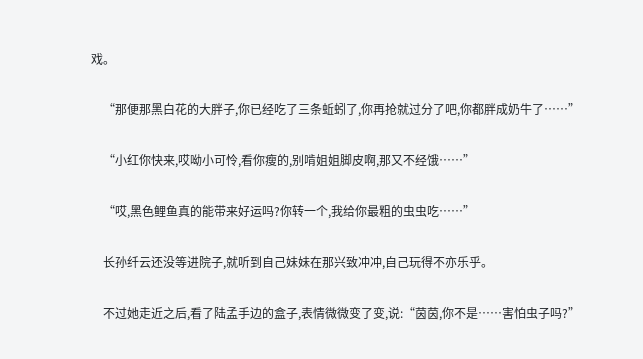戏。

    “那便那黑白花的大胖子,你已经吃了三条蚯蚓了,你再抢就过分了吧,你都胖成奶牛了……”

    “小红你快来,哎呦小可怜,看你瘦的,别啃姐姐脚皮啊,那又不经饿……”

    “哎,黑色鲤鱼真的能带来好运吗?你转一个,我给你最粗的虫虫吃……”

    长孙纤云还没等进院子,就听到自己妹妹在那兴致冲冲,自己玩得不亦乐乎。

    不过她走近之后,看了陆孟手边的盒子,表情微微变了变,说:“茵茵,你不是……害怕虫子吗?”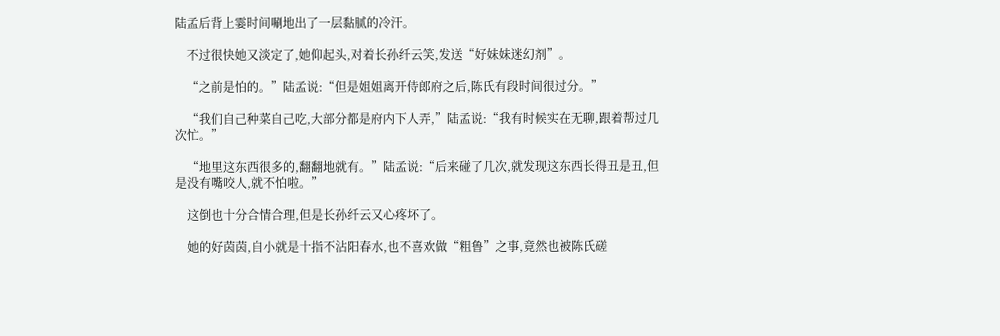陆孟后背上霎时间唰地出了一层黏腻的冷汗。

    不过很快她又淡定了,她仰起头,对着长孙纤云笑,发送“好妹妹迷幻剂”。

    “之前是怕的。”陆孟说:“但是姐姐离开侍郎府之后,陈氏有段时间很过分。”

    “我们自己种菜自己吃,大部分都是府内下人弄,”陆孟说:“我有时候实在无聊,跟着帮过几次忙。”

    “地里这东西很多的,翻翻地就有。”陆孟说:“后来碰了几次,就发现这东西长得丑是丑,但是没有嘴咬人,就不怕啦。”

    这倒也十分合情合理,但是长孙纤云又心疼坏了。

    她的好茵茵,自小就是十指不沾阳春水,也不喜欢做“粗鲁”之事,竟然也被陈氏磋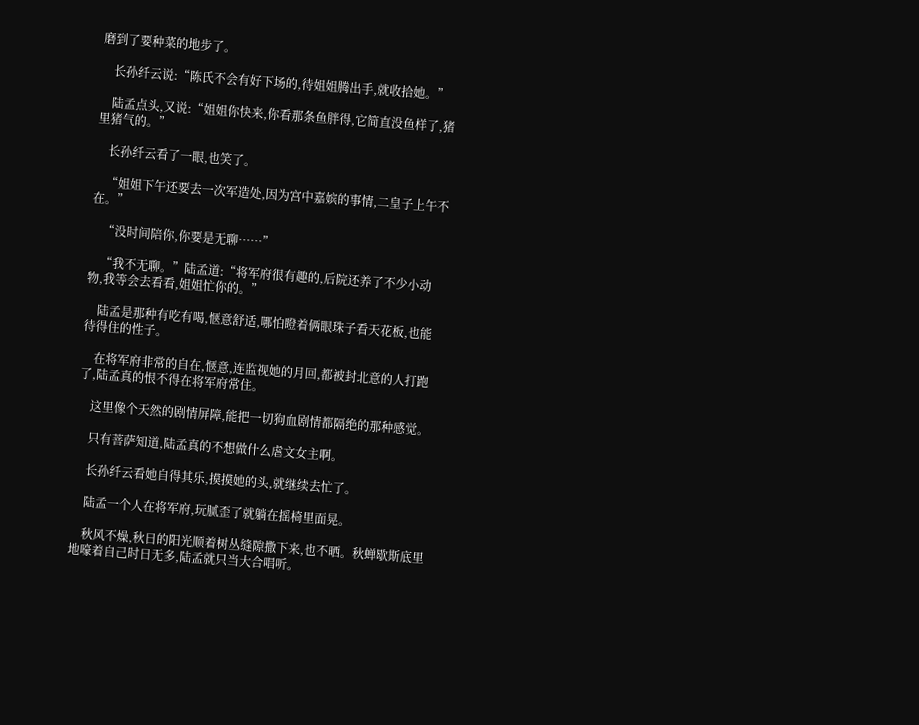磨到了要种菜的地步了。

    长孙纤云说:“陈氏不会有好下场的,待姐姐腾出手,就收拾她。”

    陆孟点头,又说:“姐姐你快来,你看那条鱼胖得,它简直没鱼样了,猪里猪气的。”

    长孙纤云看了一眼,也笑了。

    “姐姐下午还要去一次军造处,因为宫中嘉嫔的事情,二皇子上午不在。”

    “没时间陪你,你要是无聊……”

    “我不无聊。”陆孟道:“将军府很有趣的,后院还养了不少小动物,我等会去看看,姐姐忙你的。”

    陆孟是那种有吃有喝,惬意舒适,哪怕瞪着俩眼珠子看天花板,也能待得住的性子。

    在将军府非常的自在,惬意,连监视她的月回,都被封北意的人打跑了,陆孟真的恨不得在将军府常住。

    这里像个天然的剧情屏障,能把一切狗血剧情都隔绝的那种感觉。

    只有菩萨知道,陆孟真的不想做什么虐文女主啊。

    长孙纤云看她自得其乐,摸摸她的头,就继续去忙了。

    陆孟一个人在将军府,玩腻歪了就躺在摇椅里面晃。

    秋风不燥,秋日的阳光顺着树丛缝隙撒下来,也不晒。秋蝉歇斯底里地嚎着自己时日无多,陆孟就只当大合唱听。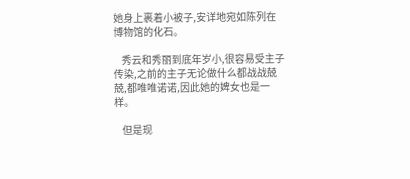她身上裹着小被子,安详地宛如陈列在博物馆的化石。

    秀云和秀丽到底年岁小,很容易受主子传染,之前的主子无论做什么都战战兢兢,都唯唯诺诺,因此她的婢女也是一样。

    但是现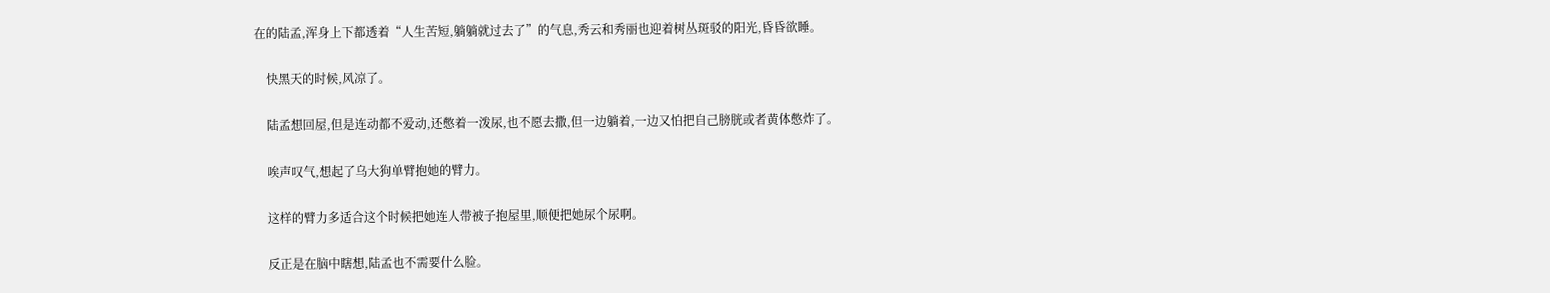在的陆孟,浑身上下都透着“人生苦短,躺躺就过去了”的气息,秀云和秀丽也迎着树丛斑驳的阳光,昏昏欲睡。

    快黑天的时候,风凉了。

    陆孟想回屋,但是连动都不爱动,还憋着一泼尿,也不愿去撒,但一边躺着,一边又怕把自己膀胱或者黄体憋炸了。

    唉声叹气,想起了乌大狗单臂抱她的臂力。

    这样的臂力多适合这个时候把她连人带被子抱屋里,顺便把她尿个尿啊。

    反正是在脑中瞎想,陆孟也不需要什么脸。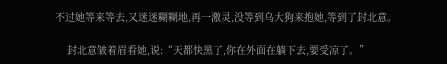不过她等来等去,又迷迷糊糊地,再一激灵,没等到乌大狗来抱她,等到了封北意。

    封北意皱着眉看她,说:“天都快黑了,你在外面在躺下去,要受凉了。”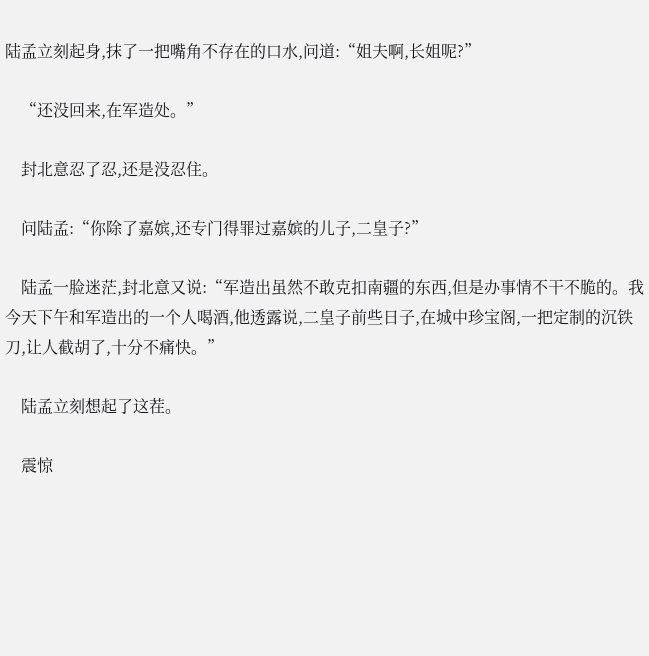陆孟立刻起身,抹了一把嘴角不存在的口水,问道:“姐夫啊,长姐呢?”

    “还没回来,在军造处。”

    封北意忍了忍,还是没忍住。

    问陆孟:“你除了嘉嫔,还专门得罪过嘉嫔的儿子,二皇子?”

    陆孟一脸迷茫,封北意又说:“军造出虽然不敢克扣南疆的东西,但是办事情不干不脆的。我今天下午和军造出的一个人喝酒,他透露说,二皇子前些日子,在城中珍宝阁,一把定制的沉铁刀,让人截胡了,十分不痛快。”

    陆孟立刻想起了这茬。

    震惊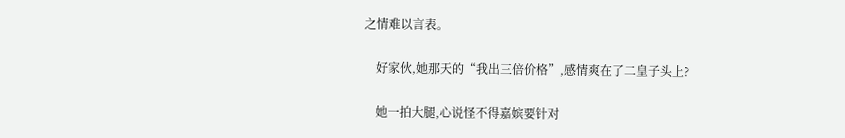之情难以言表。

    好家伙,她那天的“我出三倍价格”,感情爽在了二皇子头上?

    她一拍大腿,心说怪不得嘉嫔要针对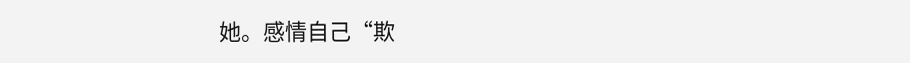她。感情自己“欺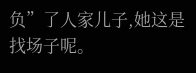负”了人家儿子,她这是找场子呢。